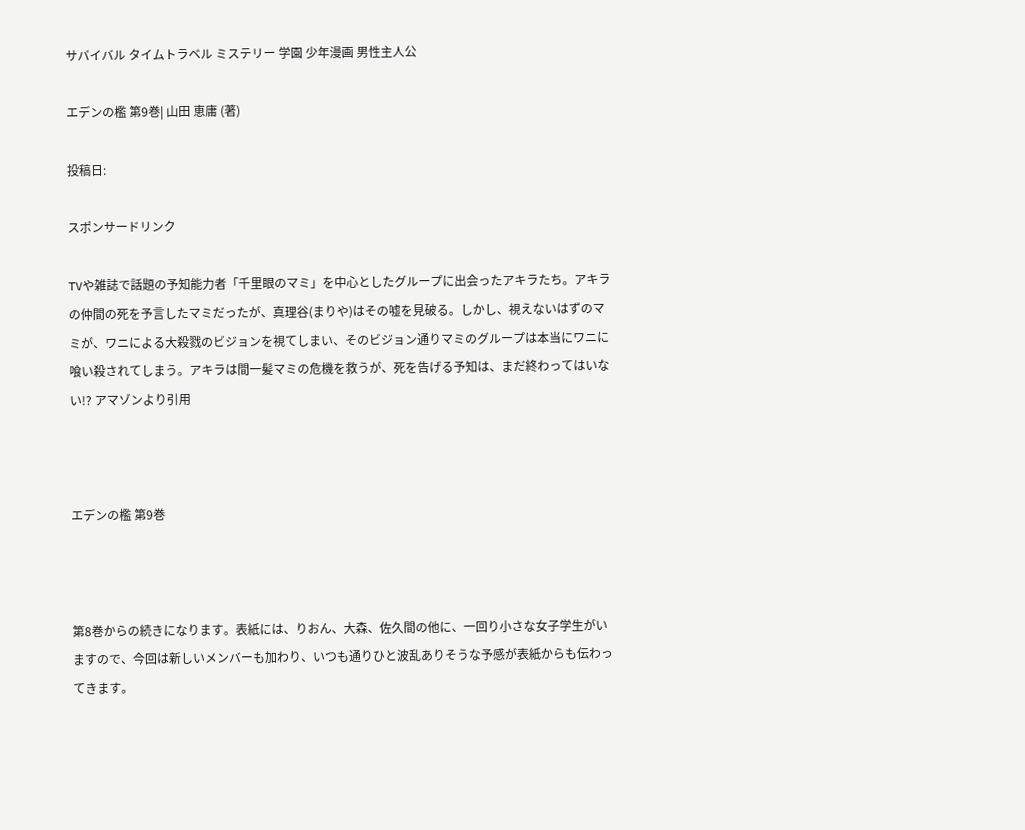サバイバル タイムトラベル ミステリー 学園 少年漫画 男性主人公

エデンの檻 第9巻| 山田 恵庸 (著)

投稿日:

スポンサードリンク

TVや雑誌で話題の予知能力者「千里眼のマミ」を中心としたグループに出会ったアキラたち。アキラの仲間の死を予言したマミだったが、真理谷(まりや)はその嘘を見破る。しかし、視えないはずのマミが、ワニによる大殺戮のビジョンを視てしまい、そのビジョン通りマミのグループは本当にワニに喰い殺されてしまう。アキラは間一髪マミの危機を救うが、死を告げる予知は、まだ終わってはいない!? アマゾンより引用



エデンの檻 第9巻



第8巻からの続きになります。表紙には、りおん、大森、佐久間の他に、一回り小さな女子学生がいますので、今回は新しいメンバーも加わり、いつも通りひと波乱ありそうな予感が表紙からも伝わってきます。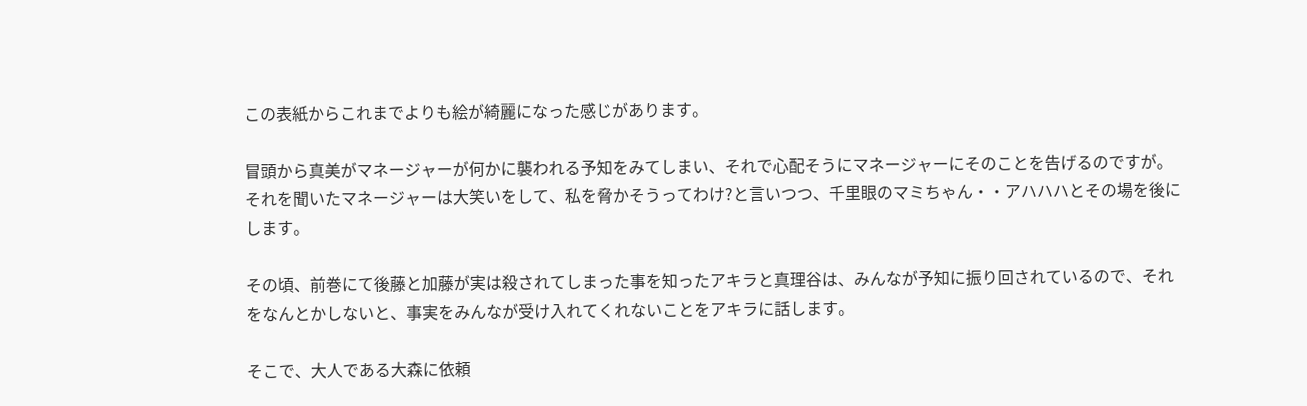この表紙からこれまでよりも絵が綺麗になった感じがあります。

冒頭から真美がマネージャーが何かに襲われる予知をみてしまい、それで心配そうにマネージャーにそのことを告げるのですが。それを聞いたマネージャーは大笑いをして、私を脅かそうってわけ?と言いつつ、千里眼のマミちゃん・・アハハハとその場を後にします。

その頃、前巻にて後藤と加藤が実は殺されてしまった事を知ったアキラと真理谷は、みんなが予知に振り回されているので、それをなんとかしないと、事実をみんなが受け入れてくれないことをアキラに話します。

そこで、大人である大森に依頼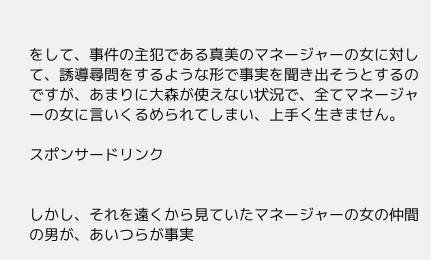をして、事件の主犯である真美のマネージャーの女に対して、誘導尋問をするような形で事実を聞き出そうとするのですが、あまりに大森が使えない状況で、全てマネージャーの女に言いくるめられてしまい、上手く生きません。

スポンサードリンク


しかし、それを遠くから見ていたマネージャーの女の仲間の男が、あいつらが事実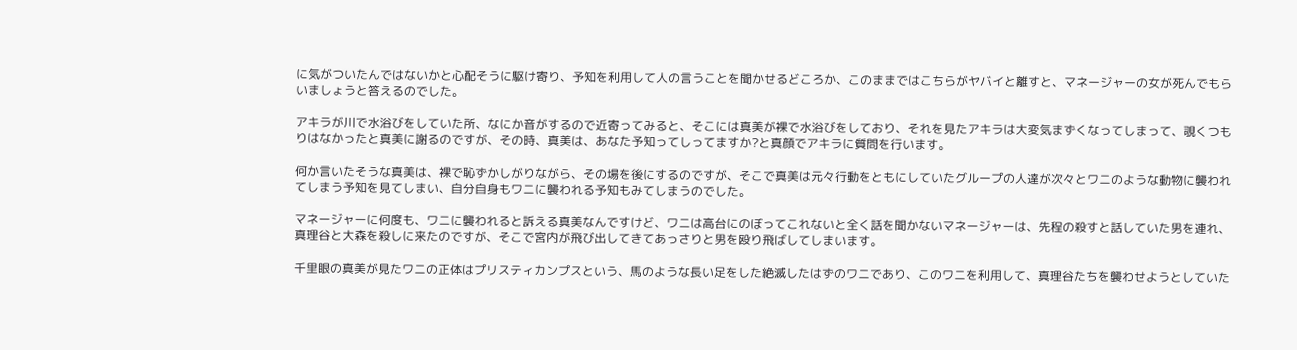に気がついたんではないかと心配そうに駆け寄り、予知を利用して人の言うことを聞かせるどころか、このままではこちらがヤバイと離すと、マネージャーの女が死んでもらいましょうと答えるのでした。

アキラが川で水浴びをしていた所、なにか音がするので近寄ってみると、そこには真美が裸で水浴びをしており、それを見たアキラは大変気まずくなってしまって、覗くつもりはなかったと真美に謝るのですが、その時、真美は、あなた予知ってしってますか?と真顔でアキラに質問を行います。

何か言いたそうな真美は、裸で恥ずかしがりながら、その場を後にするのですが、そこで真美は元々行動をともにしていたグループの人達が次々とワニのような動物に襲われてしまう予知を見てしまい、自分自身もワニに襲われる予知もみてしまうのでした。

マネージャーに何度も、ワニに襲われると訴える真美なんですけど、ワニは高台にのぼってこれないと全く話を聞かないマネージャーは、先程の殺すと話していた男を連れ、真理谷と大森を殺しに来たのですが、そこで宮内が飛び出してきてあっさりと男を殴り飛ばしてしまいます。

千里眼の真美が見たワニの正体はプリスティカンプスという、馬のような長い足をした絶滅したはずのワニであり、このワニを利用して、真理谷たちを襲わせようとしていた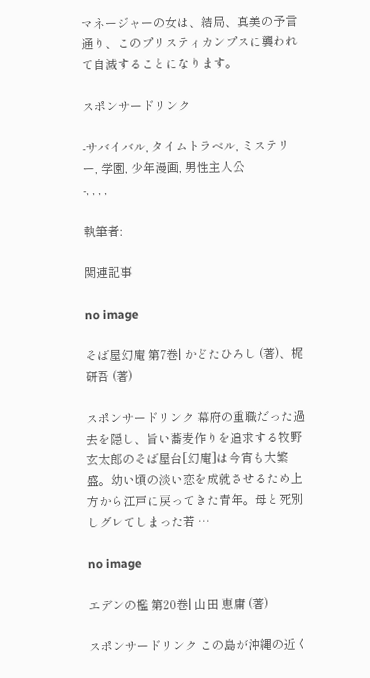マネージャーの女は、結局、真美の予言通り、このプリスティカンプスに襲われて自滅することになります。

スポンサードリンク

-サバイバル, タイムトラベル, ミステリー, 学園, 少年漫画, 男性主人公
-, , , ,

執筆者:

関連記事

no image

そば屋幻庵 第7巻| かどたひろし (著)、梶研吾 (著)

スポンサードリンク 幕府の重職だった過去を隠し、旨い蕎麦作りを追求する牧野玄太郎のそば屋台[幻庵]は今宵も大繁盛。幼い頃の淡い恋を成就させるため上方から江戸に戻ってきた青年。母と死別しグレてしまった若 …

no image

エデンの檻 第20巻| 山田 恵庸 (著)

スポンサードリンク この島が沖縄の近く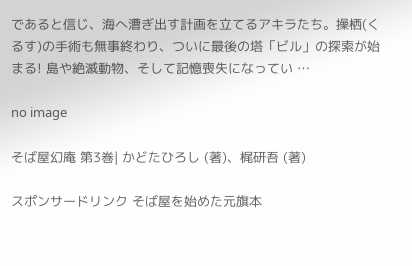であると信じ、海へ漕ぎ出す計画を立てるアキラたち。操栖(くるす)の手術も無事終わり、ついに最後の塔「ビル」の探索が始まる! 島や絶滅動物、そして記憶喪失になってい …

no image

そば屋幻庵 第3巻| かどたひろし (著)、梶研吾 (著)

スポンサードリンク そば屋を始めた元旗本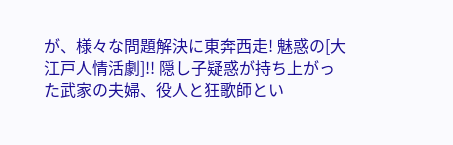が、様々な問題解決に東奔西走! 魅惑の[大江戸人情活劇]!! 隠し子疑惑が持ち上がった武家の夫婦、役人と狂歌師とい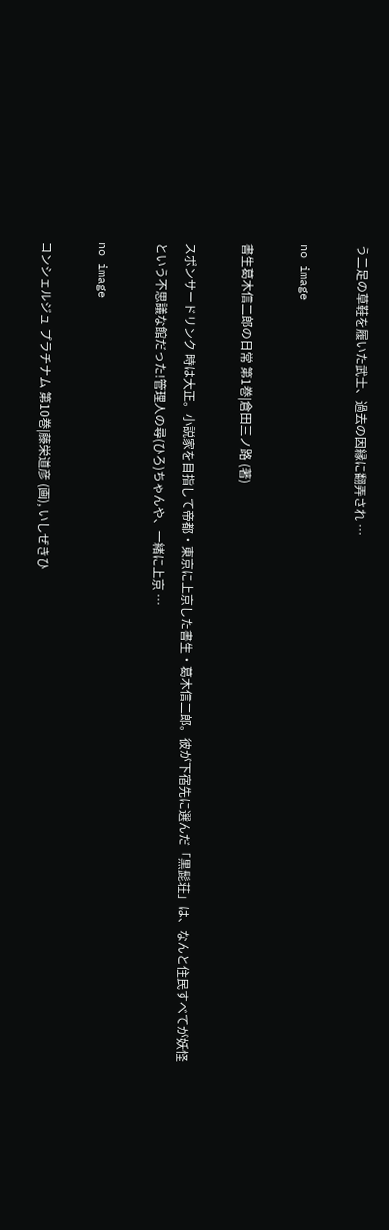う二足の草鞋を履いた武士、過去の因縁に翻弄され …

no image

書生葛木信二郎の日常 第1巻|倉田三ノ路 (著)

スポンサードリンク 時は大正。小説家を目指して帝都・東京に上京した書生・葛木信二郎。彼が下宿先に選んだ「黒髭荘」は、なんと住民すべてが妖怪という不思議な館だった!管理人の尋(ひろ)ちゃんや、一緒に上京 …

no image

コンシェルジュ プラチナム 第10巻|藤栄道彦 (画), いしぜきひ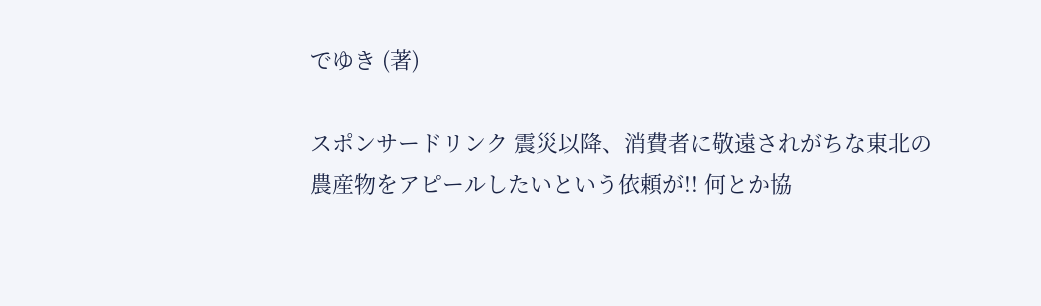でゆき (著)

スポンサードリンク 震災以降、消費者に敬遠されがちな東北の農産物をアピールしたいという依頼が!! 何とか協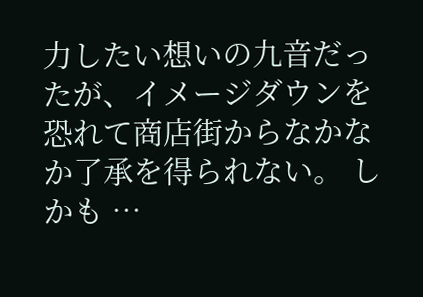力したい想いの九音だったが、イメージダウンを恐れて商店街からなかなか了承を得られない。 しかも …